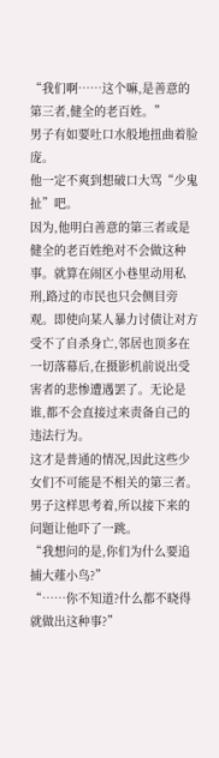“我们啊……这个嘛,是善意的第三者,健全的老百姓。”
男子有如要吐口水般地扭曲着脸庞。
他一定不爽到想破口大骂“少鬼扯”吧。
因为,他明白善意的第三者或是健全的老百姓绝对不会做这种事。就算在闹区小巷里动用私刑,路过的市民也只会侧目旁观。即使向某人暴力讨债让对方受不了自杀身亡,邻居也顶多在一切落幕后,在摄影机前说出受害者的悲惨遭遇罢了。无论是谁,都不会直接过来责备自己的违法行为。
这才是普通的情况,因此这些少女们不可能是不相关的第三者。
男子这样思考着,所以接下来的问题让他吓了一跳。
“我想问的是,你们为什么要追捕大薤小鸟?”
“……你不知道?什么都不晓得就做出这种事?”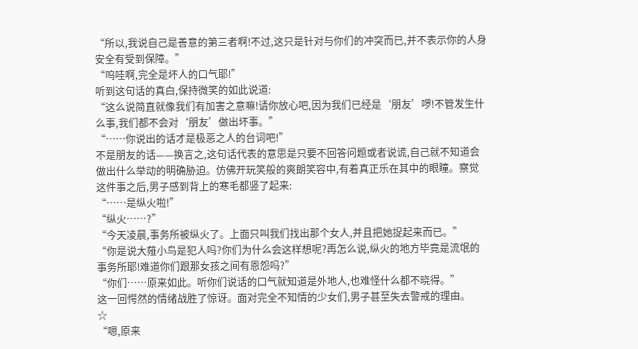“所以,我说自己是善意的第三者啊!不过,这只是针对与你们的冲突而已,并不表示你的人身安全有受到保障。”
“呜哇啊,完全是坏人的口气耶!”
听到这句话的真白,保持微笑的如此说道:
“这么说简直就像我们有加害之意嘛!请你放心吧,因为我们已经是‘朋友’啰!不管发生什么事,我们都不会对‘朋友’做出坏事。”
“……你说出的话才是极恶之人的台词吧!”
不是朋友的话——换言之,这句话代表的意思是只要不回答问题或者说谎,自己就不知道会做出什么举动的明确胁迫。仿佛开玩笑般的爽朗笑容中,有着真正乐在其中的眼瞳。察觉这件事之后,男子感到背上的寒毛都竖了起来:
“……是纵火啦!”
“纵火……?”
“今天凌晨,事务所被纵火了。上面只叫我们找出那个女人,并且把她捉起来而已。”
“你是说大薤小鸟是犯人吗?你们为什么会这样想呢?再怎么说,纵火的地方毕竟是流氓的事务所耶!难道你们跟那女孩之间有恩怨吗?”
“你们……原来如此。听你们说话的口气就知道是外地人,也难怪什么都不晓得。”
这一回愕然的情绪战胜了惊讶。面对完全不知情的少女们,男子甚至失去警戒的理由。
☆
“嗯,原来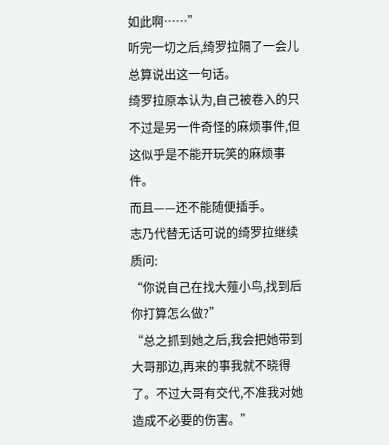如此啊……”
听完一切之后,绮罗拉隔了一会儿总算说出这一句话。
绮罗拉原本认为,自己被卷入的只不过是另一件奇怪的麻烦事件,但这似乎是不能开玩笑的麻烦事件。
而且——还不能随便插手。
志乃代替无话可说的绮罗拉继续质问:
“你说自己在找大薤小鸟,找到后你打算怎么做?”
“总之抓到她之后,我会把她带到大哥那边,再来的事我就不晓得了。不过大哥有交代,不准我对她造成不必要的伤害。”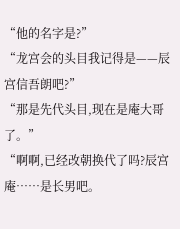“他的名字是?”
“龙宫会的头目我记得是——辰宫信吾朗吧?”
“那是先代头目,现在是庵大哥了。”
“啊啊,已经改朝换代了吗?辰宫庵……是长男吧。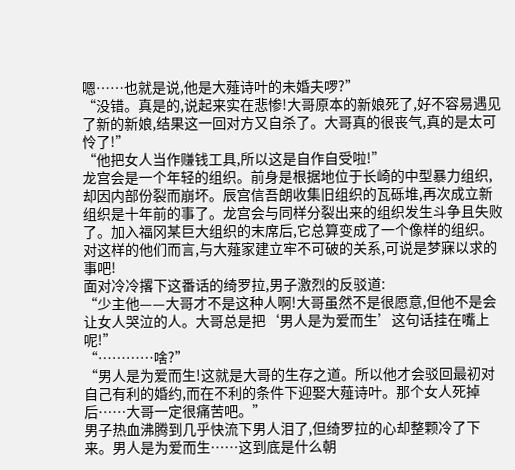嗯……也就是说,他是大薤诗叶的未婚夫啰?”
“没错。真是的,说起来实在悲惨!大哥原本的新娘死了,好不容易遇见了新的新娘,结果这一回对方又自杀了。大哥真的很丧气,真的是太可怜了!”
“他把女人当作赚钱工具,所以这是自作自受啦!”
龙宫会是一个年轻的组织。前身是根据地位于长崎的中型暴力组织,却因内部份裂而崩坏。辰宫信吾朗收集旧组织的瓦砾堆,再次成立新组织是十年前的事了。龙宫会与同样分裂出来的组织发生斗争且失败了。加入福冈某巨大组织的末席后,它总算变成了一个像样的组织。
对这样的他们而言,与大薤家建立牢不可破的关系,可说是梦寐以求的事吧!
面对冷冷撂下这番话的绮罗拉,男子激烈的反驳道:
“少主他——大哥才不是这种人啊!大哥虽然不是很愿意,但他不是会让女人哭泣的人。大哥总是把‘男人是为爱而生’这句话挂在嘴上呢!”
“…………啥?”
“男人是为爱而生!这就是大哥的生存之道。所以他才会驳回最初对自己有利的婚约,而在不利的条件下迎娶大薤诗叶。那个女人死掉后……大哥一定很痛苦吧。”
男子热血沸腾到几乎快流下男人泪了,但绮罗拉的心却整颗冷了下来。男人是为爱而生……这到底是什么朝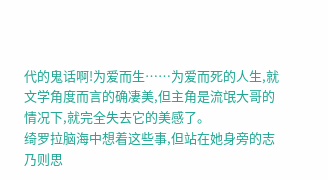代的鬼话啊!为爱而生……为爱而死的人生,就文学角度而言的确凄美,但主角是流氓大哥的情况下,就完全失去它的美感了。
绮罗拉脑海中想着这些事,但站在她身旁的志乃则思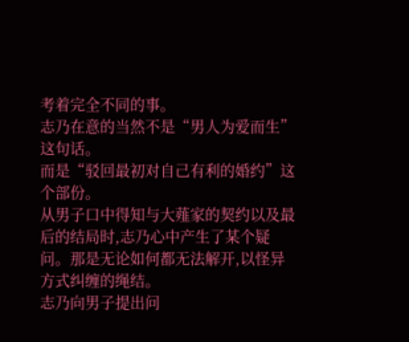考着完全不同的事。
志乃在意的当然不是“男人为爱而生”这句话。
而是“驳回最初对自己有利的婚约”这个部份。
从男子口中得知与大薤家的契约以及最后的结局时,志乃心中产生了某个疑问。那是无论如何都无法解开,以怪异方式纠缠的绳结。
志乃向男子提出问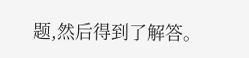题,然后得到了解答。